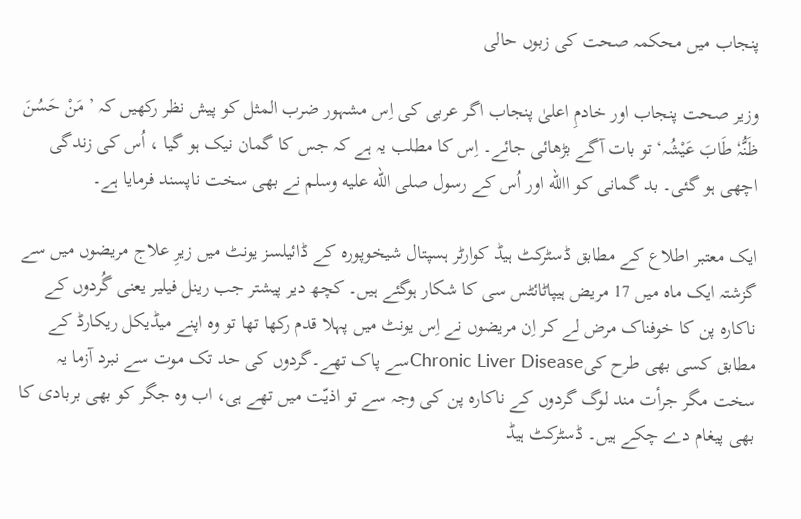پنجاب میں محکمہ صحت کی زبوں حالی

وزیر صحت پنجاب اور خادمِ اعلیٰ پنجاب اگر عربی کی اِس مشہور ضرب المثل کو پیش نظر رکھیں کہ ’ مَنْ حَسُنَ ظَنُّہٗ طَابَ عَیْشُہ‘ تو بات آگے بڑھائی جائے۔ اِس کا مطلب یہ ہے کہ جس کا گمان نیک ہو گیا ، اُس کی زندگی اچھی ہو گئی۔ بد گمانی کو االله اور اُس کے رسول صلى الله عليه وسلم نے بھی سخت ناپسند فرمایا ہے۔

ایک معتبر اطلاع کے مطابق ڈسٹرکٹ ہیڈ کوارٹر ہسپتال شیخوپورہ کے ڈائیلسز یونٹ میں زیرِ علاج مریضوں میں سے گزشتہ ایک ماہ میں 17 مریض ہیپاٹائٹس سی کا شکار ہوگئے ہیں۔ کچھ دیر پیشتر جب رینل فیلیر یعنی گُردوں کے ناکارہ پن کا خوفناک مرض لے کر اِن مریضوں نے اِس یونٹ میں پہلا قدم رکھا تھا تو وہ اپنے میڈیکل ریکارڈ کے مطابق کسی بھی طرح کیChronic Liver Diseaseسے پاک تھے۔گردوں کی حد تک موت سے نبرد آزما یہ سخت مگر جرأت مند لوگ گردوں کے ناکارہ پن کی وجہ سے تو اذیّت میں تھے ہی، اب وہ جگر کو بھی بربادی کا بھی پیغام دے چکے ہیں۔ ڈسٹرکٹ ہیڈ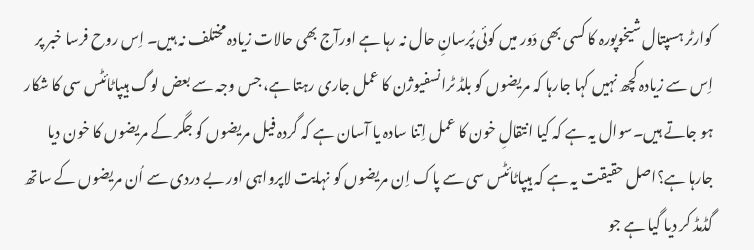کوارٹر ہسپتال شیخوپورہ کا کسی بھی دَور میں کوئی پُرسانِ حال نہ رہا ہے اورآج بھی حالات زیادہ مختلف نہ ہیں۔ اِس روح فرسا خبر پر اِس سے زیادہ کچھ نہیں کہا جارہا کہ مریضوں کو بلڈ ٹرانسفیوژن کا عمل جاری رہتا ہے، جس وجہ سے بعض لوگ ہیپاٹائٹس سی کا شکار ہو جاتے ہیں۔سوال یہ ہے کہ کیا انتقالِ خون کا عمل اِتنا سادہ یا آسان ہے کہ گردہ فیل مریضوں کو جگر کے مریضوں کا خون دیا جارہا ہے؟اصل حقیقت یہ ہے کہ ہیپاٹائٹس سی سے پاک اِن مریضوں کو نہایت لاپرواہی اور بے دردی سے اُن مریضوں کے ساتھ گڈمڈ کر دیا گیا ہے جو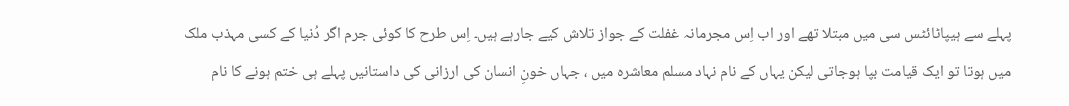پہلے سے ہیپاٹائٹس سی میں مبتلا تھے اور اب اِس مجرمانہ غفلت کے جواز تلاش کیے جارہے ہیں۔ اِس طرح کا کوئی جرم اگر دُنیا کے کسی مہذب ملک میں ہوتا تو ایک قیامت بپا ہوجاتی لیکن یہاں کے نام نہاد مسلم معاشرہ میں ، جہاں خونِ انسان کی ارزانی کی داستانیں پہلے ہی ختم ہونے کا نام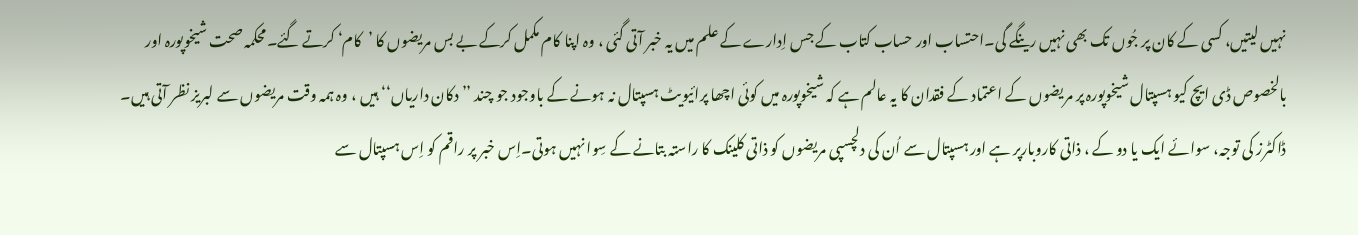نہیں لیتیں، کسی کے کان پر جُوں تک بھی نہیں رینگے گی۔احتساب اور حساب کتاب کے جس اِدارے کے علم میں یہ خبر آتی گئی ، وہ اپنا کام مکمل کرکے بے بس مریضوں کا ’کام‘ کرتے گئے۔محکمہ صحت شیخوپورہ اور بالخصوص ڈی ایچ کیو ہسپتال شیخوپورہ پر مریضوں کے اعتماد کے فقدان کا یہ عالم ہے کہ شیخوپورہ میں کوئی اچھا پرائیویٹ ہسپتال نہ ہونے کے باوجود جو چند ’’دکان داریاں‘‘ ہیں ، وہ ہمہ وقت مریضوں سے لبریز نظر آتی ہیں۔ ڈاکٹرز کی توجہ، سوائے ایک یا دو کے ، ذاتی کاروبارپر ہے اور ہسپتال سے اُن کی دلچسپی مریضوں کو ذاتی کلینک کا راستہ بتانے کے سِوا نہیں ہوتی۔اِس خبر پر راقم کو اِس ہسپتال سے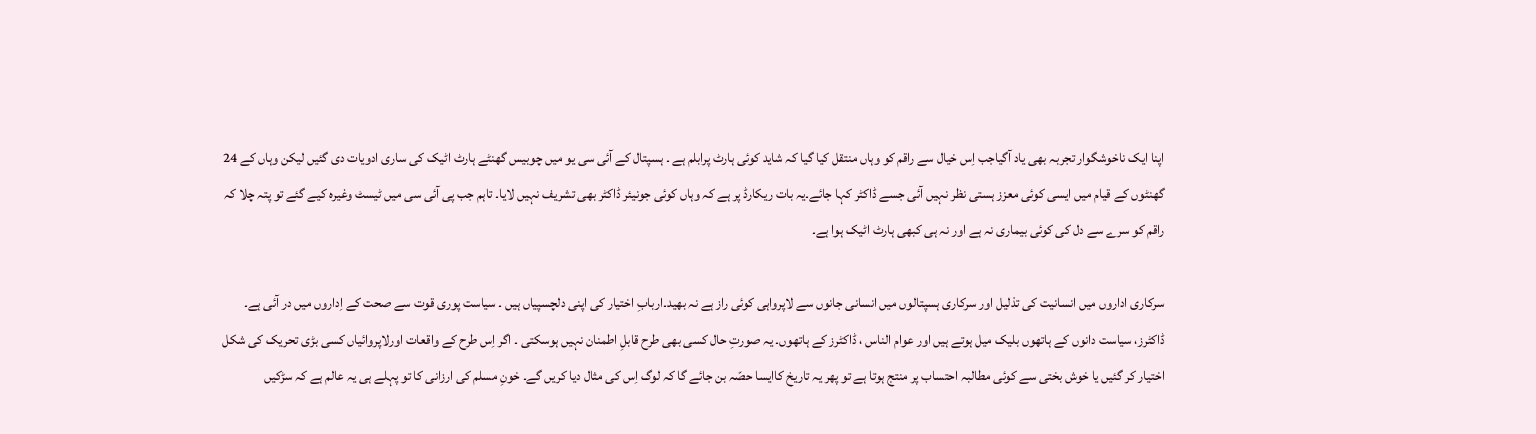اپنا ایک ناخوشگوار تجربہ بھی یاد آگیاجب اِس خیال سے راقم کو وہاں منتقل کیا گیا کہ شاید کوئی ہارٹ پرابلم ہے ۔ ہسپتال کے آئی سی یو میں چوبیس گھنٹے ہارٹ اٹیک کی ساری ادویات دی گئیں لیکن وہاں کے 24 گھنٹوں کے قیام میں ایسی کوئی معزز ہستی نظر نہیں آئی جسے ڈاکٹر کہا جائے۔یہ بات ریکارڈ پر ہے کہ وہاں کوئی جونیئر ڈاکٹر بھی تشریف نہیں لایا۔ تاہم جب پی آئی سی میں ٹیسٹ وغیرہ کیے گئے تو پتہ چلا کہ راقم کو سرے سے دل کی کوئی بیماری نہ ہے اور نہ ہی کبھی ہارٹ اٹیک ہوا ہے۔

سرکاری اداروں میں انسانیت کی تذلیل اور سرکاری ہسپتالوں میں انسانی جانوں سے لاپرواہی کوئی راز ہے نہ بھید۔اربابِ اختیار کی اپنی دلچسپیاں ہیں ۔ سیاست پوری قوت سے صحت کے اِداروں میں در آئی ہے۔ ڈاکٹرز، سیاست دانوں کے ہاتھوں بلیک میل ہوتے ہیں اور عوام الناس ، ڈاکٹرز کے ہاتھوں۔ یہ صورتِ حال کسی بھی طرح قابلِ اطمنان نہیں ہوسکتی ۔ اگر اِس طرح کے واقعات اورلاپروائیاں کسی بڑی تحریک کی شکل اختیار کر گئیں یا خوش بختی سے کوئی مطالبہ احتساب پر منتج ہوتا ہے تو پھر یہ تاریخ کاایسا حصّہ بن جائے گا کہ لوگ اِس کی مثال دیا کریں گے۔ خونِ مسلم کی ارزانی کا تو پہلے ہی یہ عالم ہے کہ سڑکیں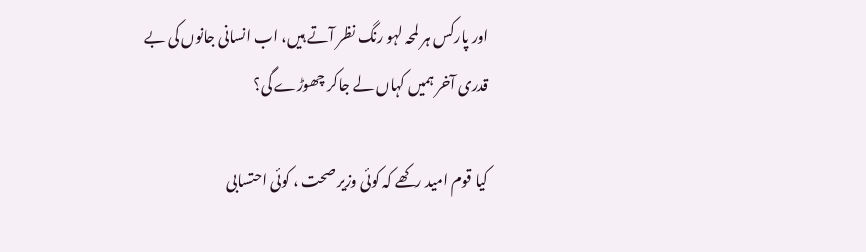اور پارکس ہر لمحہ لہو رنگ نظر آتے ہیں، اب انسانی جانوں کی بے قدری آخر ہمیں کہاں لے جاکر چھوڑے گی؟

کیا قوم امید رکھے کہ کوئی وزیر صحت ، کوئی احتسابی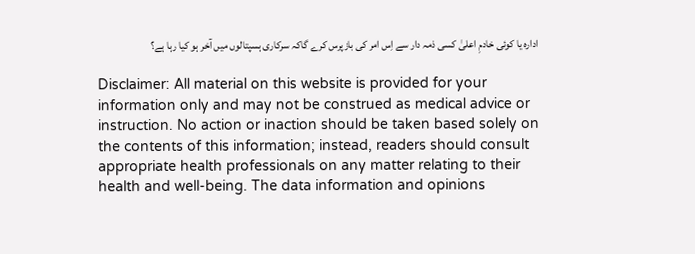ادارہ یا کوئی خادمِ اعلیٰ کسی ذمہ دار سے اِس امر کی بازپرس کرے گاکہ سرکاری ہسپتالوں میں آخر ہو کیا رہا ہے؟

Disclaimer: All material on this website is provided for your information only and may not be construed as medical advice or instruction. No action or inaction should be taken based solely on the contents of this information; instead, readers should consult appropriate health professionals on any matter relating to their health and well-being. The data information and opinions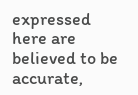expressed here are believed to be accurate,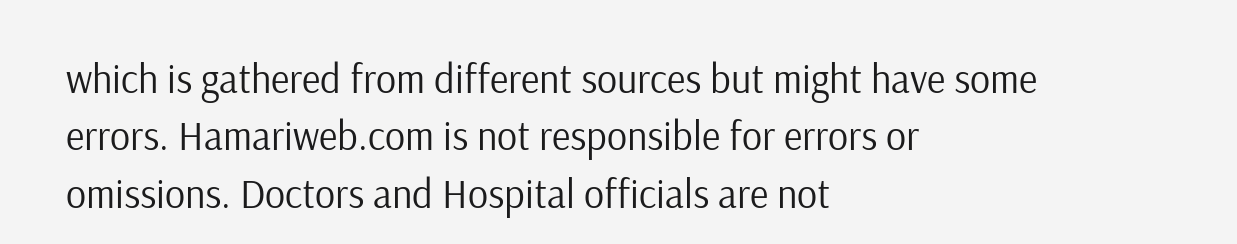which is gathered from different sources but might have some errors. Hamariweb.com is not responsible for errors or omissions. Doctors and Hospital officials are not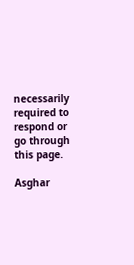necessarily required to respond or go through this page.

Asghar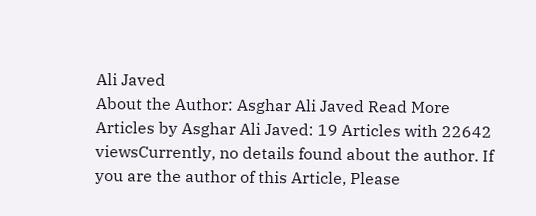Ali Javed
About the Author: Asghar Ali Javed Read More Articles by Asghar Ali Javed: 19 Articles with 22642 viewsCurrently, no details found about the author. If you are the author of this Article, Please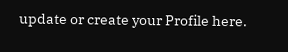update or create your Profile here.